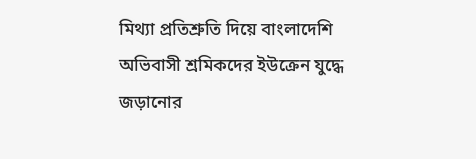মিথ্যা প্রতিশ্রুতি দিয়ে বাংলাদেশি অভিবাসী শ্রমিকদের ইউক্রেন যুদ্ধে জড়ানোর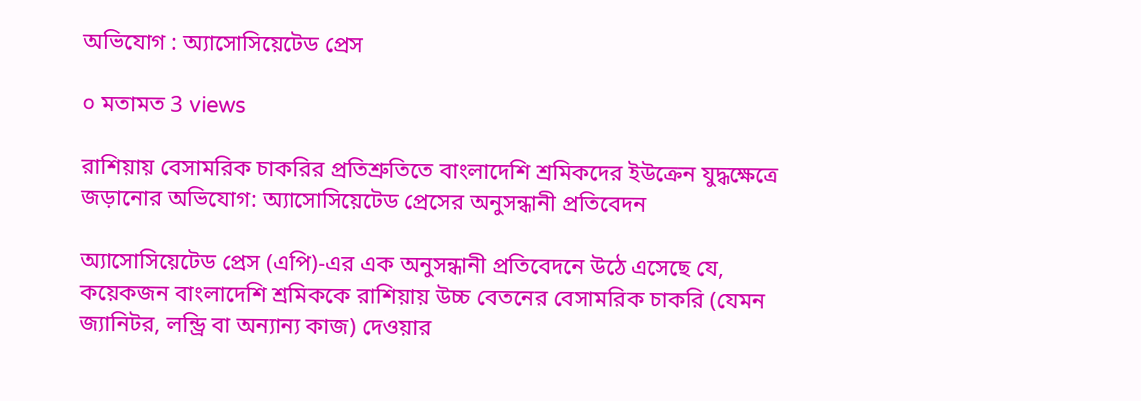অভিযোগ : অ্যাসোসিয়েটেড প্রেস

০ মতামত 3 views

রাশিয়ায় বেসামরিক চাকরির প্রতিশ্রুতিতে বাংলাদেশি শ্রমিকদের ইউক্রেন যুদ্ধক্ষেত্রে জড়ানোর অভিযোগ: অ্যাসোসিয়েটেড প্রেসের অনুসন্ধানী প্রতিবেদন

অ্যাসোসিয়েটেড প্রেস (এপি)-এর এক অনুসন্ধানী প্রতিবেদনে উঠে এসেছে যে, কয়েকজন বাংলাদেশি শ্রমিককে রাশিয়ায় উচ্চ বেতনের বেসামরিক চাকরি (যেমন জ্যানিটর, লন্ড্রি বা অন্যান্য কাজ) দেওয়ার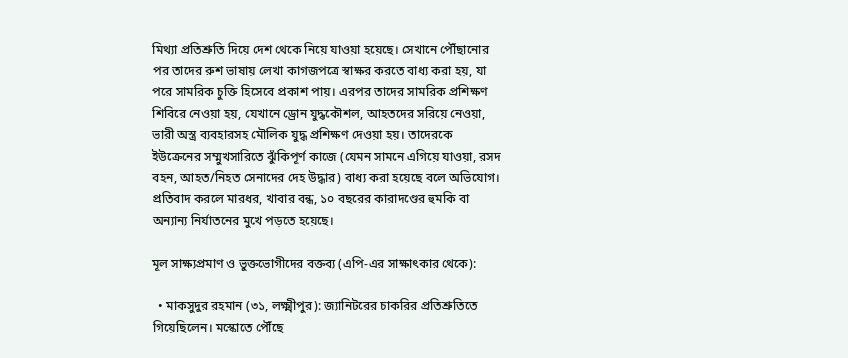মিথ্যা প্রতিশ্রুতি দিয়ে দেশ থেকে নিয়ে যাওয়া হয়েছে। সেখানে পৌঁছানোর পর তাদের রুশ ভাষায় লেখা কাগজপত্রে স্বাক্ষর করতে বাধ্য করা হয়, যা পরে সামরিক চুক্তি হিসেবে প্রকাশ পায়। এরপর তাদের সামরিক প্রশিক্ষণ শিবিরে নেওয়া হয়, যেখানে ড্রোন যুদ্ধকৌশল, আহতদের সরিয়ে নেওয়া, ভারী অস্ত্র ব্যবহারসহ মৌলিক যুদ্ধ প্রশিক্ষণ দেওয়া হয়। তাদেরকে ইউক্রেনের সম্মুখসারিতে ঝুঁকিপূর্ণ কাজে (যেমন সামনে এগিয়ে যাওয়া, রসদ বহন, আহত/নিহত সেনাদের দেহ উদ্ধার) বাধ্য করা হয়েছে বলে অভিযোগ। প্রতিবাদ করলে মারধর, খাবার বন্ধ, ১০ বছরের কারাদণ্ডের হুমকি বা অন্যান্য নির্যাতনের মুখে পড়তে হয়েছে।

মূল সাক্ষ্যপ্রমাণ ও ভুক্তভোগীদের বক্তব্য (এপি-এর সাক্ষাৎকার থেকে):

  • মাকসুদুর রহমান (৩১, লক্ষ্মীপুর): জ্যানিটরের চাকরির প্রতিশ্রুতিতে গিয়েছিলেন। মস্কোতে পৌঁছে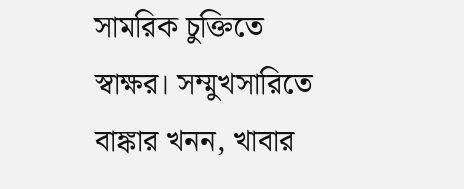সামরিক চুক্তিতে স্বাক্ষর। সম্মুখসারিতে বাঙ্কার খনন, খাবার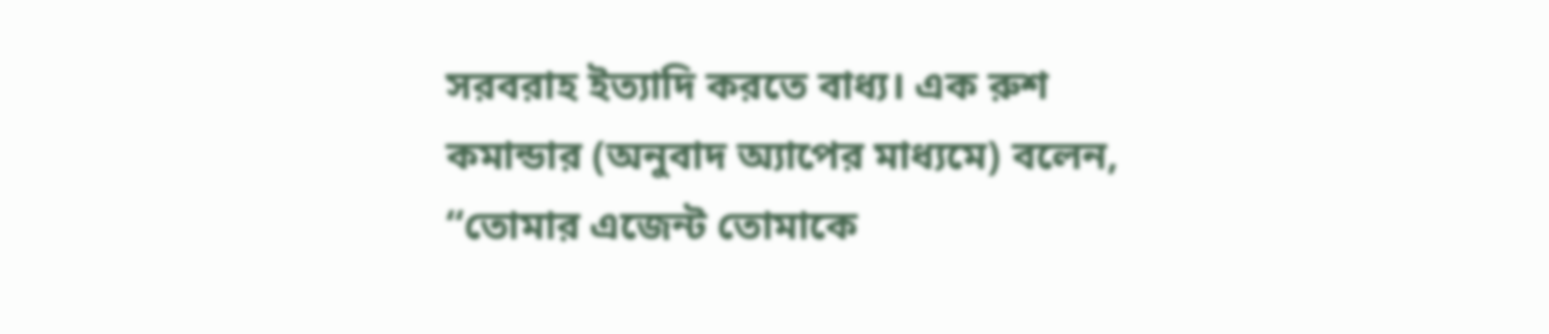সরবরাহ ইত্যাদি করতে বাধ্য। এক রুশ কমান্ডার (অনুবাদ অ্যাপের মাধ্যমে) বলেন, “তোমার এজেন্ট তোমাকে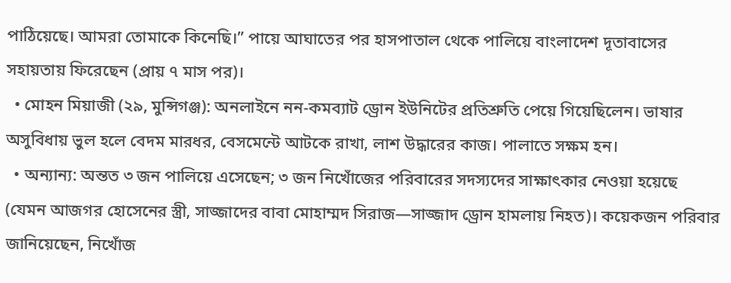পাঠিয়েছে। আমরা তোমাকে কিনেছি।” পায়ে আঘাতের পর হাসপাতাল থেকে পালিয়ে বাংলাদেশ দূতাবাসের সহায়তায় ফিরেছেন (প্রায় ৭ মাস পর)।
  • মোহন মিয়াজী (২৯, মুন্সিগঞ্জ): অনলাইনে নন-কমব্যাট ড্রোন ইউনিটের প্রতিশ্রুতি পেয়ে গিয়েছিলেন। ভাষার অসুবিধায় ভুল হলে বেদম মারধর, বেসমেন্টে আটকে রাখা, লাশ উদ্ধারের কাজ। পালাতে সক্ষম হন।
  • অন্যান্য: অন্তত ৩ জন পালিয়ে এসেছেন; ৩ জন নিখোঁজের পরিবারের সদস্যদের সাক্ষাৎকার নেওয়া হয়েছে (যেমন আজগর হোসেনের স্ত্রী, সাজ্জাদের বাবা মোহাম্মদ সিরাজ—সাজ্জাদ ড্রোন হামলায় নিহত)। কয়েকজন পরিবার জানিয়েছেন, নিখোঁজ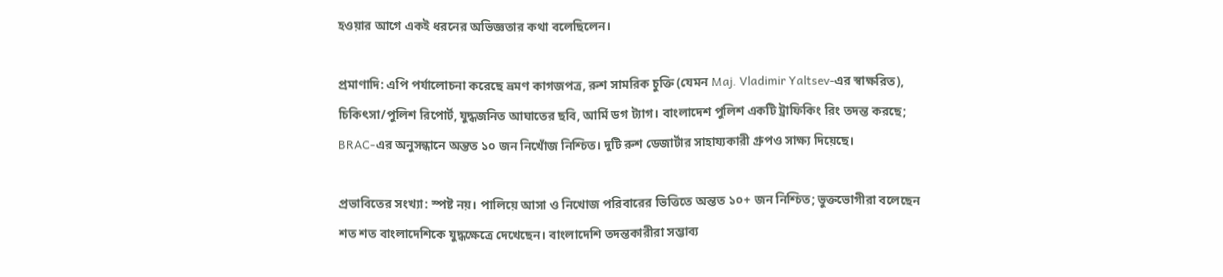হওয়ার আগে একই ধরনের অভিজ্ঞতার কথা বলেছিলেন।

প্রমাণাদি: এপি পর্যালোচনা করেছে ভ্রমণ কাগজপত্র, রুশ সামরিক চুক্তি (যেমন Maj. Vladimir Yaltsev-এর স্বাক্ষরিত), চিকিৎসা/পুলিশ রিপোর্ট, যুদ্ধজনিত আঘাতের ছবি, আর্মি ডগ ট্যাগ। বাংলাদেশ পুলিশ একটি ট্রাফিকিং রিং তদন্ত করছে; BRAC-এর অনুসন্ধানে অন্তত ১০ জন নিখোঁজ নিশ্চিত। দুটি রুশ ডেজার্টার সাহায্যকারী গ্রুপও সাক্ষ্য দিয়েছে।

প্রভাবিতের সংখ্যা: স্পষ্ট নয়। পালিয়ে আসা ও নিখোজ পরিবারের ভিত্তিতে অন্তত ১০+ জন নিশ্চিত; ভুক্তভোগীরা বলেছেন শত শত বাংলাদেশিকে যুদ্ধক্ষেত্রে দেখেছেন। বাংলাদেশি তদন্তকারীরা সম্ভাব্য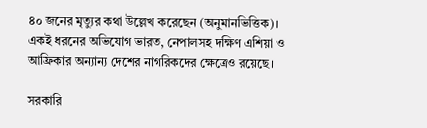৪০ জনের মৃত্যুর কথা উল্লেখ করেছেন (অনুমানভিত্তিক)। একই ধরনের অভিযোগ ভারত, নেপালসহ দক্ষিণ এশিয়া ও আফ্রিকার অন্যান্য দেশের নাগরিকদের ক্ষেত্রেও রয়েছে।

সরকারি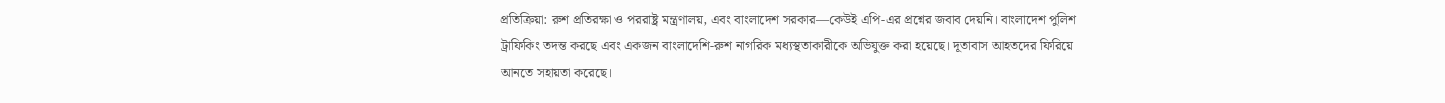প্রতিক্রিয়া: রুশ প্রতিরক্ষা ও পররাষ্ট্র মন্ত্রণালয়, এবং বাংলাদেশ সরকার—কেউই এপি-এর প্রশ্নের জবাব দেয়নি। বাংলাদেশ পুলিশ ট্রাফিকিং তদন্ত করছে এবং একজন বাংলাদেশি-রুশ নাগরিক মধ্যস্থতাকারীকে অভিযুক্ত করা হয়েছে। দূতাবাস আহতদের ফিরিয়ে আনতে সহায়তা করেছে।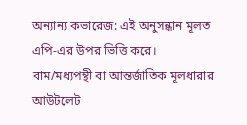অন্যান্য কভারেজ: এই অনুসন্ধান মূলত এপি-এর উপর ভিত্তি করে। বাম/মধ্যপন্থী বা আন্তর্জাতিক মূলধারার আউটলেট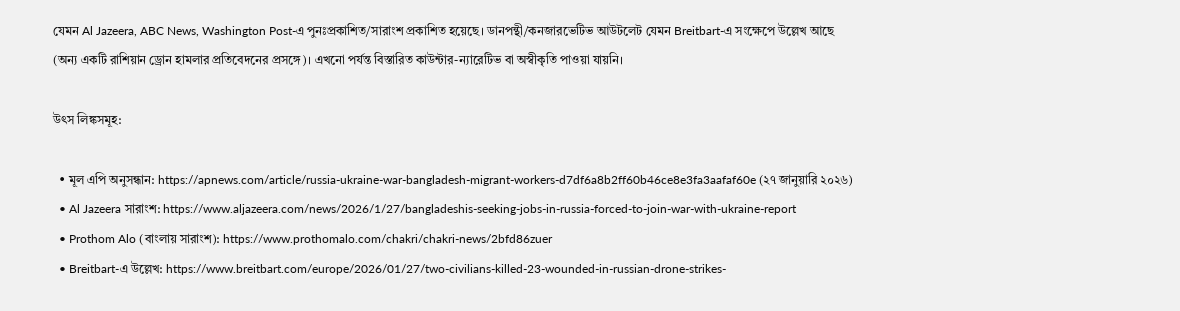যেমন Al Jazeera, ABC News, Washington Post-এ পুনঃপ্রকাশিত/সারাংশ প্রকাশিত হয়েছে। ডানপন্থী/কনজারভেটিভ আউটলেট যেমন Breitbart-এ সংক্ষেপে উল্লেখ আছে (অন্য একটি রাশিয়ান ড্রোন হামলার প্রতিবেদনের প্রসঙ্গে)। এখনো পর্যন্ত বিস্তারিত কাউন্টার-ন্যারেটিভ বা অস্বীকৃতি পাওয়া যায়নি।

উৎস লিঙ্কসমূহ:

  • মূল এপি অনুসন্ধান: https://apnews.com/article/russia-ukraine-war-bangladesh-migrant-workers-d7df6a8b2ff60b46ce8e3fa3aafaf60e (২৭ জানুয়ারি ২০২৬)
  • Al Jazeera সারাংশ: https://www.aljazeera.com/news/2026/1/27/bangladeshis-seeking-jobs-in-russia-forced-to-join-war-with-ukraine-report
  • Prothom Alo (বাংলায় সারাংশ): https://www.prothomalo.com/chakri/chakri-news/2bfd86zuer
  • Breitbart-এ উল্লেখ: https://www.breitbart.com/europe/2026/01/27/two-civilians-killed-23-wounded-in-russian-drone-strikes-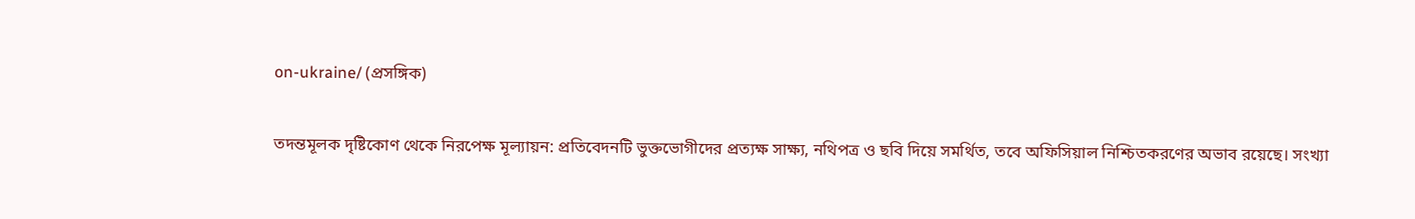on-ukraine/ (প্রসঙ্গিক)

তদন্তমূলক দৃষ্টিকোণ থেকে নিরপেক্ষ মূল্যায়ন: প্রতিবেদনটি ভুক্তভোগীদের প্রত্যক্ষ সাক্ষ্য, নথিপত্র ও ছবি দিয়ে সমর্থিত, তবে অফিসিয়াল নিশ্চিতকরণের অভাব রয়েছে। সংখ্যা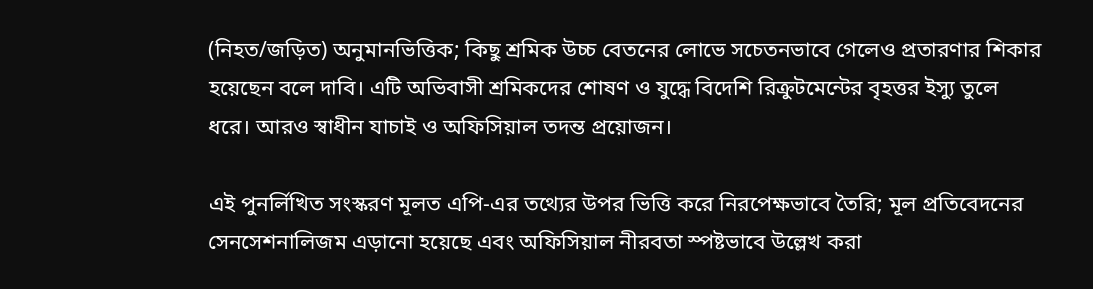(নিহত/জড়িত) অনুমানভিত্তিক; কিছু শ্রমিক উচ্চ বেতনের লোভে সচেতনভাবে গেলেও প্রতারণার শিকার হয়েছেন বলে দাবি। এটি অভিবাসী শ্রমিকদের শোষণ ও যুদ্ধে বিদেশি রিক্রুটমেন্টের বৃহত্তর ইস্যু তুলে ধরে। আরও স্বাধীন যাচাই ও অফিসিয়াল তদন্ত প্রয়োজন।

এই পুনর্লিখিত সংস্করণ মূলত এপি-এর তথ্যের উপর ভিত্তি করে নিরপেক্ষভাবে তৈরি; মূল প্রতিবেদনের সেনসেশনালিজম এড়ানো হয়েছে এবং অফিসিয়াল নীরবতা স্পষ্টভাবে উল্লেখ করা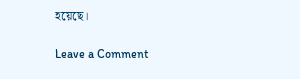হয়েছে।

Leave a Comment